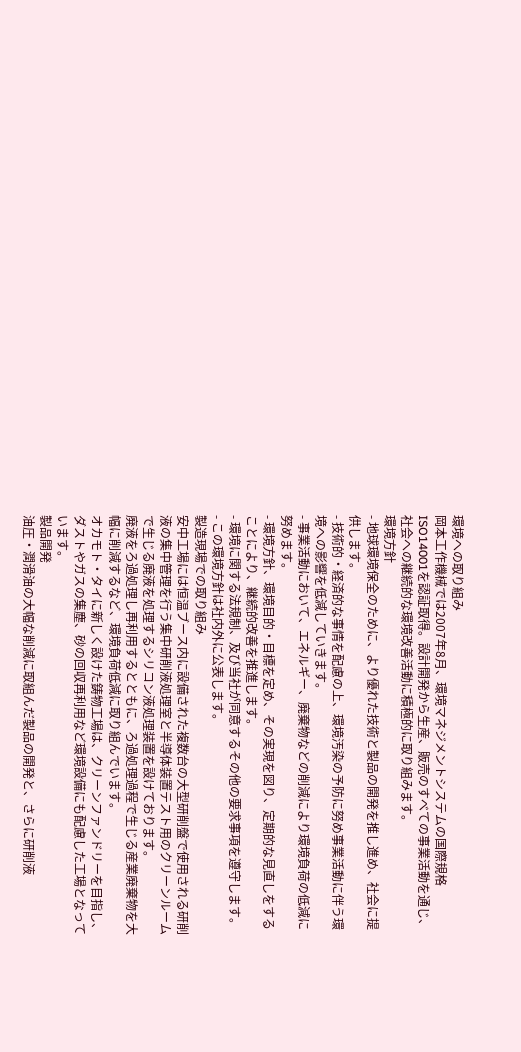環境への取り組み
岡本工作機械では2007年8月、環境マネジメントシステムの国際規格ISO14001を認証取得。設計開発から生産、販売のすべての事業活動を通じ、社会への継続的な環境改善活動に積極的に取り組みます。
環境方針
- 地球環境保全のために、より優れた技術と製品の開発を推し進め、社会に提供します。
- 技術的・経済的な事情を配慮の上、環境汚染の予防に努め事業活動に伴う環境への影響を低減していきます。
- 事業活動において、エネルギー、廃棄物などの削減により環境負荷の低減に努めます。
- 環境方針、環境目的・目標を定め、その実現を図り、定期的な見直しをすることにより、継続的改善を推進します。
- 環境に関する法規制、及び当社が同意するその他の要求事項を遵守します。
- この環境方針は社内外に公表します。
製造現場での取り組み
安中工場には恒温ブース内に設備された複数台の大型研削盤で使用される研削液の集中管理を行う集中研削液処理室と半導体装置テスト用のクリーンルームで生じる廃液を処理するシリコン液処理装置を設けております。
廃液をろ過処理し再利用するとともに、ろ過処理過程で生じる産業廃棄物を大幅に削減するなど、環境負荷低減に取り組んでいます。
オカモト・タイに新しく設けた鋳物工場は、クリーンファンドリーを目指し、ダストやガスの集塵、砂の回収再利用など環境設備にも配慮した工場となっています。
製品開発
油圧・潤滑油の大幅な削減に取組んだ製品の開発と、さらに研削液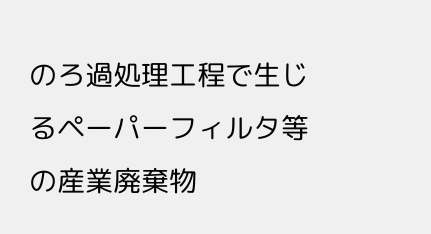のろ過処理工程で生じるペーパーフィルタ等の産業廃棄物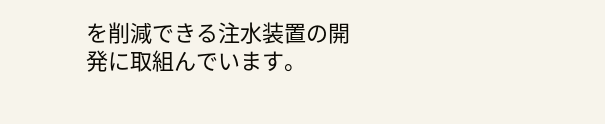を削減できる注水装置の開発に取組んでいます。